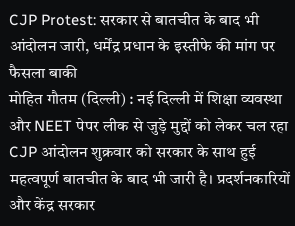CJP Protest: सरकार से बातचीत के बाद भी आंदोलन जारी, धर्मेंद्र प्रधान के इस्तीफे की मांग पर फैसला बाकी
मोहित गौतम (दिल्ली) : नई दिल्ली में शिक्षा व्यवस्था और NEET पेपर लीक से जुड़े मुद्दों को लेकर चल रहा CJP आंदोलन शुक्रवार को सरकार के साथ हुई महत्वपूर्ण बातचीत के बाद भी जारी है। प्रदर्शनकारियों और केंद्र सरकार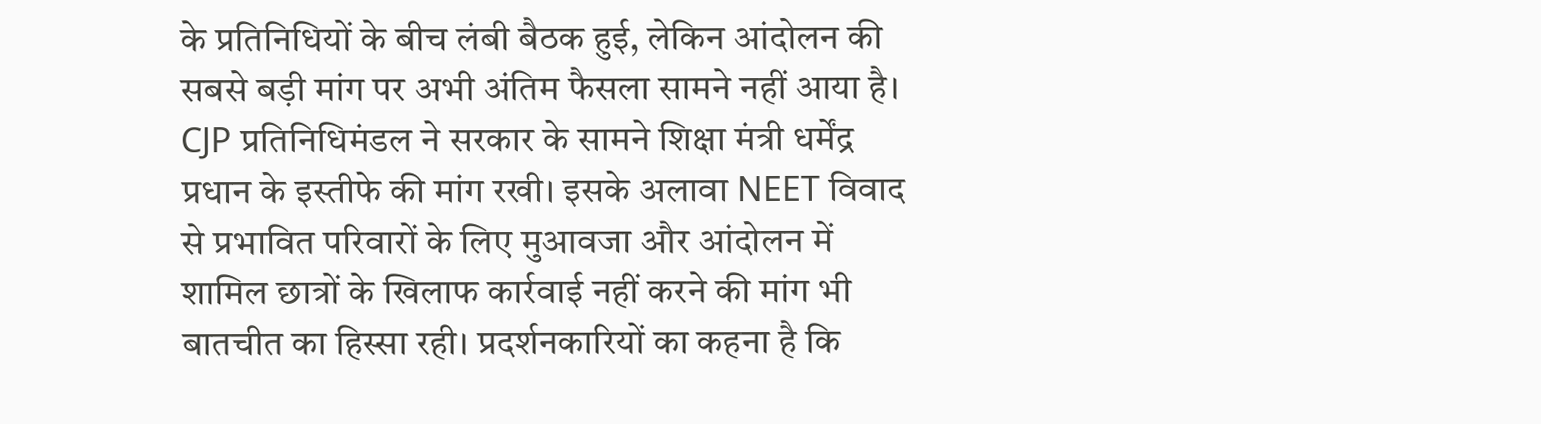के प्रतिनिधियों के बीच लंबी बैठक हुई, लेकिन आंदोलन की सबसे बड़ी मांग पर अभी अंतिम फैसला सामने नहीं आया है।
CJP प्रतिनिधिमंडल ने सरकार के सामने शिक्षा मंत्री धर्मेंद्र प्रधान के इस्तीफे की मांग रखी। इसके अलावा NEET विवाद से प्रभावित परिवारों के लिए मुआवजा और आंदोलन में शामिल छात्रों के खिलाफ कार्रवाई नहीं करने की मांग भी बातचीत का हिस्सा रही। प्रदर्शनकारियों का कहना है कि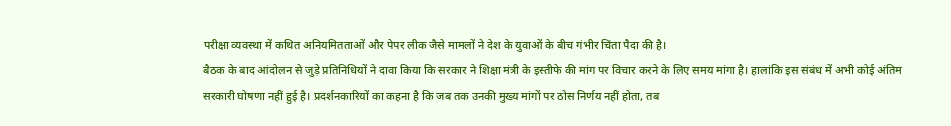परीक्षा व्यवस्था में कथित अनियमितताओं और पेपर लीक जैसे मामलों ने देश के युवाओं के बीच गंभीर चिंता पैदा की है।
बैठक के बाद आंदोलन से जुड़े प्रतिनिधियों ने दावा किया कि सरकार ने शिक्षा मंत्री के इस्तीफे की मांग पर विचार करने के लिए समय मांगा है। हालांकि इस संबंध में अभी कोई अंतिम सरकारी घोषणा नहीं हुई है। प्रदर्शनकारियों का कहना है कि जब तक उनकी मुख्य मांगों पर ठोस निर्णय नहीं होता, तब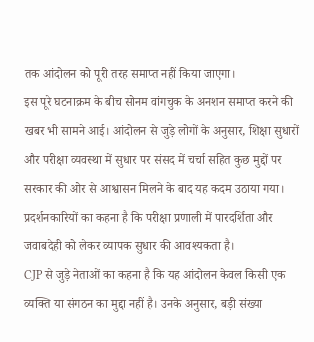तक आंदोलन को पूरी तरह समाप्त नहीं किया जाएगा।
इस पूरे घटनाक्रम के बीच सोनम वांगचुक के अनशन समाप्त करने की खबर भी सामने आई। आंदोलन से जुड़े लोगों के अनुसार, शिक्षा सुधारों और परीक्षा व्यवस्था में सुधार पर संसद में चर्चा सहित कुछ मुद्दों पर सरकार की ओर से आश्वासन मिलने के बाद यह कदम उठाया गया। प्रदर्शनकारियों का कहना है कि परीक्षा प्रणाली में पारदर्शिता और जवाबदेही को लेकर व्यापक सुधार की आवश्यकता है।
CJP से जुड़े नेताओं का कहना है कि यह आंदोलन केवल किसी एक व्यक्ति या संगठन का मुद्दा नहीं है। उनके अनुसार, बड़ी संख्या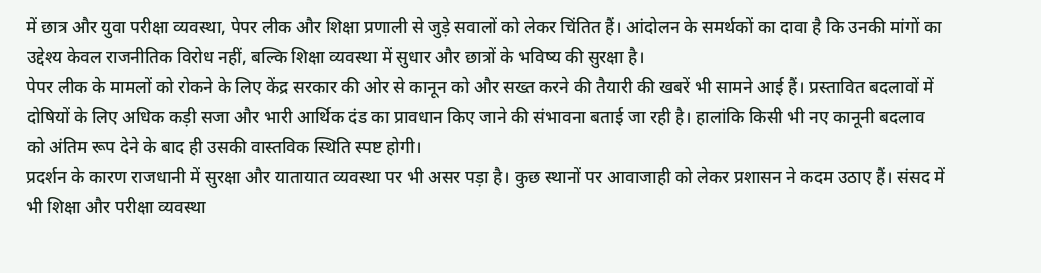में छात्र और युवा परीक्षा व्यवस्था, पेपर लीक और शिक्षा प्रणाली से जुड़े सवालों को लेकर चिंतित हैं। आंदोलन के समर्थकों का दावा है कि उनकी मांगों का उद्देश्य केवल राजनीतिक विरोध नहीं, बल्कि शिक्षा व्यवस्था में सुधार और छात्रों के भविष्य की सुरक्षा है।
पेपर लीक के मामलों को रोकने के लिए केंद्र सरकार की ओर से कानून को और सख्त करने की तैयारी की खबरें भी सामने आई हैं। प्रस्तावित बदलावों में दोषियों के लिए अधिक कड़ी सजा और भारी आर्थिक दंड का प्रावधान किए जाने की संभावना बताई जा रही है। हालांकि किसी भी नए कानूनी बदलाव को अंतिम रूप देने के बाद ही उसकी वास्तविक स्थिति स्पष्ट होगी।
प्रदर्शन के कारण राजधानी में सुरक्षा और यातायात व्यवस्था पर भी असर पड़ा है। कुछ स्थानों पर आवाजाही को लेकर प्रशासन ने कदम उठाए हैं। संसद में भी शिक्षा और परीक्षा व्यवस्था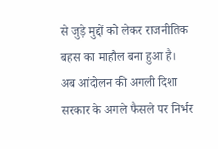से जुड़े मुद्दों को लेकर राजनीतिक बहस का माहौल बना हुआ है।
अब आंदोलन की अगली दिशा सरकार के अगले फैसले पर निर्भर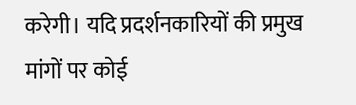करेगी। यदि प्रदर्शनकारियों की प्रमुख मांगों पर कोई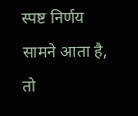स्पष्ट निर्णय सामने आता है, तो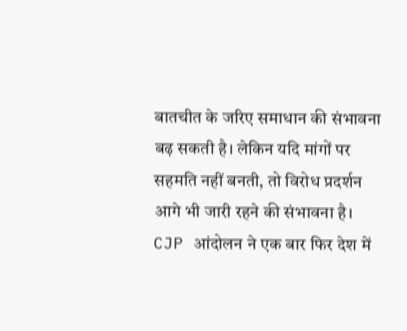बातचीत के जरिए समाधान की संभावना बढ़ सकती है। लेकिन यदि मांगों पर सहमति नहीं बनती, तो विरोध प्रदर्शन आगे भी जारी रहने की संभावना है।
CJP आंदोलन ने एक बार फिर देश में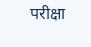परीक्षा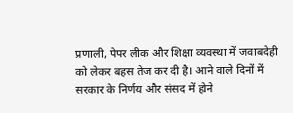प्रणाली, पेपर लीक और शिक्षा व्यवस्था में जवाबदेही को लेकर बहस तेज कर दी है। आने वाले दिनों में सरकार के निर्णय और संसद में होने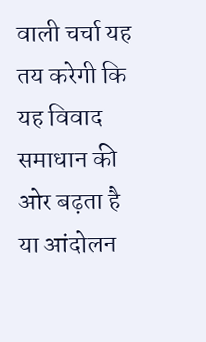वाली चर्चा यह तय करेगी कि यह विवाद समाधान की ओर बढ़ता है या आंदोलन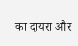का दायरा और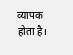व्यापक होता है।